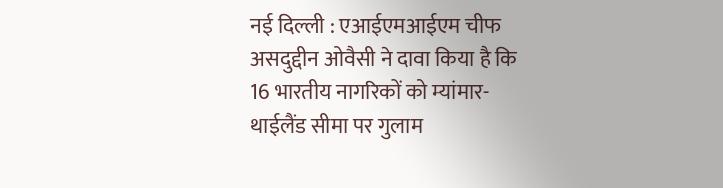नई दिल्ली : एआईएमआईएम चीफ असदुद्दीन ओवैसी ने दावा किया है कि 16 भारतीय नागरिकों को म्यांमार-थाईलैंड सीमा पर गुलाम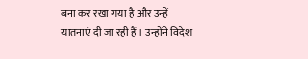बना कर रखा गया है और उन्हें यातनाएं दी जा रही हैं। उन्होंने विदेश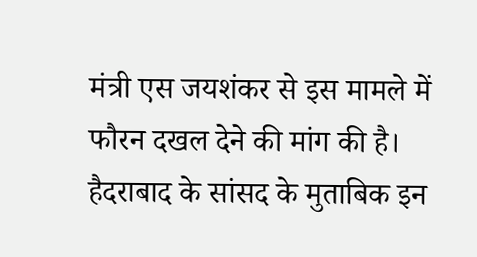मंत्री एस जयशंकर से इस मामले में फौरन दखल देने की मांग की है। हैदराबाद के सांसद के मुताबिक इन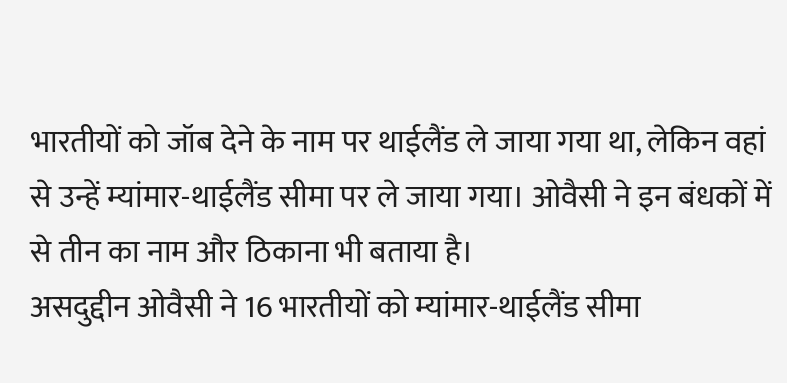भारतीयों को जॉब देने के नाम पर थाईलैंड ले जाया गया था, लेकिन वहां से उन्हें म्यांमार-थाईलैंड सीमा पर ले जाया गया। ओवैसी ने इन बंधकों में से तीन का नाम और ठिकाना भी बताया है।
असदुद्दीन ओवैसी ने 16 भारतीयों को म्यांमार-थाईलैंड सीमा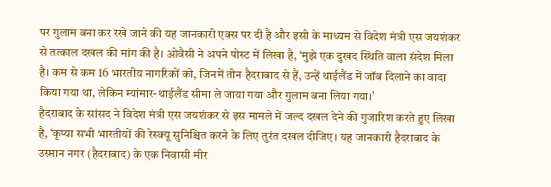पर गुलाम बना कर रखे जाने की यह जानकारी एक्स पर दी है और इसी के माध्यम से विदेश मंत्री एस जयशंकर से तत्काल दखल की मांग की है। ओवैसी ने अपने पोस्ट में लिखा है, ‘मुझे एक दुखद स्थिति वाला संदेश मिला है। कम से कम 16 भारतीय नागरिकों को, जिनमें तीन हैदराबाद से हैं, उन्हें थाईलैंड में जॉब दिलाने का वादा किया गया था, लेकिन म्यांमार-थाईलैंड सीमा ले जाया गया और गुलाम बना लिया गया।’
हैदराबाद के सांसद ने विदेश मंत्री एस जयशंकर से इस मामले में जल्द दखल देने की गुजारिश करते हुए लिखा है, ‘कृप्या सभी भारतीयों की रेस्क्यू सुनिश्चित करने के लिए तुरंत दखल दीजिए। यह जानकारी हैदराबाद के उस्मान नगर (हैदराबाद) के एक निवासी मीर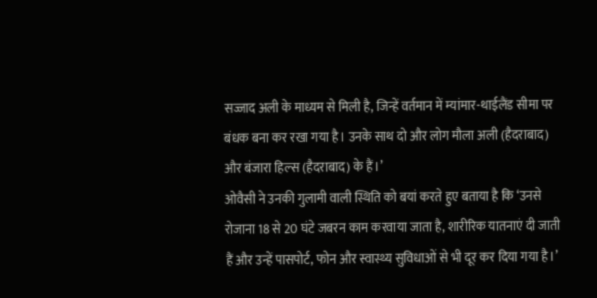सज्जाद अली के माध्यम से मिली है, जिन्हें वर्तमान में म्यांमार-थाईलैंड सीमा पर बंधक बना कर रखा गया है। उनके साथ दो और लोग मौला अली (हैदराबाद) और बंजारा हिल्स (हैदराबाद) के हैं।’
ओवैसी ने उनकी गुलामी वाली स्थिति को बयां करते हुए बताया है कि ‘उनसे रोजाना 18 से 20 घंटे जबरन काम करवाया जाता है, शारीरिक यातनाएं दी जाती हैं और उन्हें पासपोर्ट, फोन और स्वास्थ्य सुविधाओं से भी दूर कर दिया गया है।’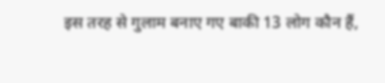इस तरह से गुलाम बनाए गए बाकी 13 लोग कौन हैं,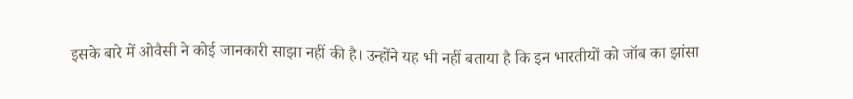इसके बारे में ओवैसी ने कोई जानकारी साझा नहीं की है। उन्होंने यह भी नहीं बताया है कि इन भारतीयों को जॉब का झांसा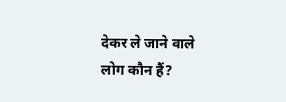देकर ले जाने वाले लोग कौन हैं?